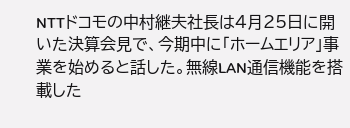NTTドコモの中村継夫社長は4月25日に開いた決算会見で、今期中に「ホームエリア」事業を始めると話した。無線LAN通信機能を搭載した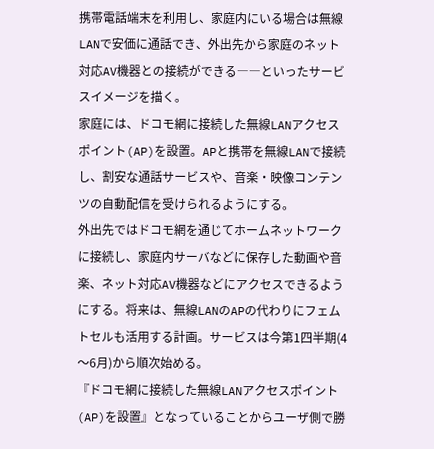携帯電話端末を利用し、家庭内にいる場合は無線LANで安価に通話でき、外出先から家庭のネット対応AV機器との接続ができる――といったサービスイメージを描く。
家庭には、ドコモ網に接続した無線LANアクセスポイント(AP)を設置。APと携帯を無線LANで接続し、割安な通話サービスや、音楽・映像コンテンツの自動配信を受けられるようにする。
外出先ではドコモ網を通じてホームネットワークに接続し、家庭内サーバなどに保存した動画や音楽、ネット対応AV機器などにアクセスできるようにする。将来は、無線LANのAPの代わりにフェムトセルも活用する計画。サービスは今第1四半期(4〜6月)から順次始める。
『ドコモ網に接続した無線LANアクセスポイント(AP)を設置』となっていることからユーザ側で勝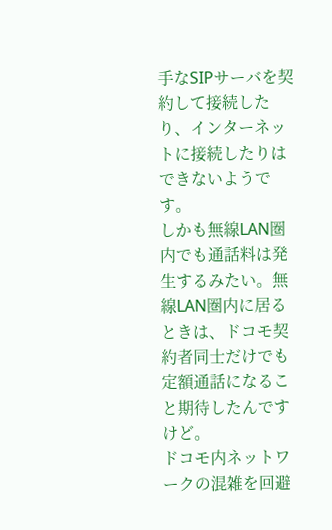手なSIPサーバを契約して接続したり、インターネットに接続したりはできないようです。
しかも無線LAN圏内でも通話料は発生するみたい。無線LAN圏内に居るときは、ドコモ契約者同士だけでも定額通話になること期待したんですけど。
ドコモ内ネットワークの混雑を回避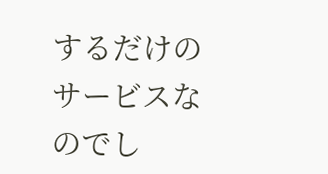するだけのサービスなのでし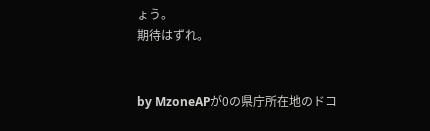ょう。
期待はずれ。


by MzoneAPが0の県庁所在地のドコ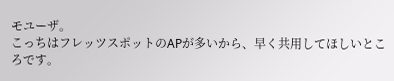モユーザ。
こっちはフレッツスポットのAPが多いから、早く共用してほしいところです。